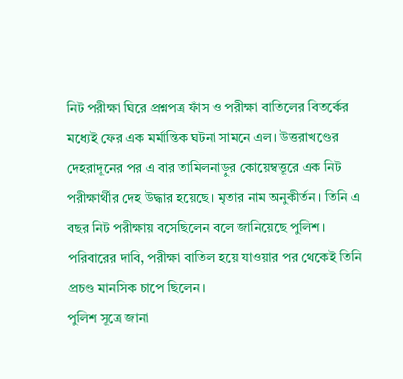নিট পরীক্ষা ঘিরে প্রশ্নপত্র ফাঁস ও পরীক্ষা বাতিলের বিতর্কের মধ্যেই ফের এক মর্মান্তিক ঘটনা সামনে এল। উত্তরাখণ্ডের দেহরাদূনের পর এ বার তামিলনাড়ুর কোয়েম্বত্তূরে এক নিট পরীক্ষার্থীর দেহ উদ্ধার হয়েছে। মৃতার নাম অনুকীর্তন। তিনি এ বছর নিট পরীক্ষায় বসেছিলেন বলে জানিয়েছে পুলিশ। পরিবারের দাবি, পরীক্ষা বাতিল হয়ে যাওয়ার পর থেকেই তিনি প্রচণ্ড মানসিক চাপে ছিলেন।
পুলিশ সূত্রে জানা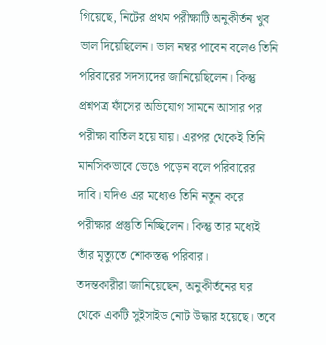গিয়েছে, নিটের প্রথম পরীক্ষাটি অনুকীর্তন খুব ভাল দিয়েছিলেন। ভাল নম্বর পাবেন বলেও তিনি পরিবারের সদস্যদের জানিয়েছিলেন। কিন্তু প্রশ্নপত্র ফাঁসের অভিযোগ সামনে আসার পর পরীক্ষা বাতিল হয়ে যায়। এরপর থেকেই তিনি মানসিকভাবে ভেঙে পড়েন বলে পরিবারের দাবি। যদিও এর মধ্যেও তিনি নতুন করে পরীক্ষার প্রস্তুতি নিচ্ছিলেন। কিন্তু তার মধ্যেই তাঁর মৃত্যুতে শোকস্তব্ধ পরিবার।
তদন্তকারীরা জানিয়েছেন, অনুকীর্তনের ঘর থেকে একটি সুইসাইড নোট উদ্ধার হয়েছে। তবে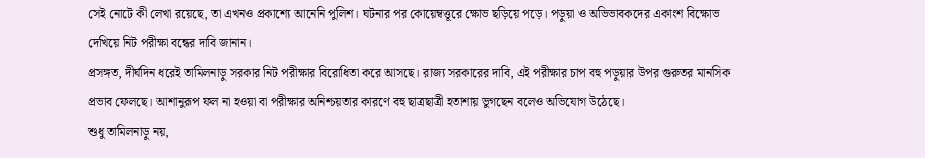সেই নোটে কী লেখা রয়েছে, তা এখনও প্রকাশ্যে আনেনি পুলিশ। ঘটনার পর কোয়েম্বত্তূরে ক্ষোভ ছড়িয়ে পড়ে। পড়ুয়া ও অভিভাবকদের একাংশ বিক্ষোভ দেখিয়ে নিট পরীক্ষা বন্ধের দাবি জানান।
প্রসঙ্গত, দীর্ঘদিন ধরেই তামিলনাড়ু সরকার নিট পরীক্ষার বিরোধিতা করে আসছে। রাজ্য সরকারের দাবি, এই পরীক্ষার চাপ বহু পড়ুয়ার উপর গুরুতর মানসিক প্রভাব ফেলছে। আশানুরূপ ফল না হওয়া বা পরীক্ষার অনিশ্চয়তার কারণে বহু ছাত্রছাত্রী হতাশায় ভুগছেন বলেও অভিযোগ উঠেছে।
শুধু তামিলনাড়ু নয়,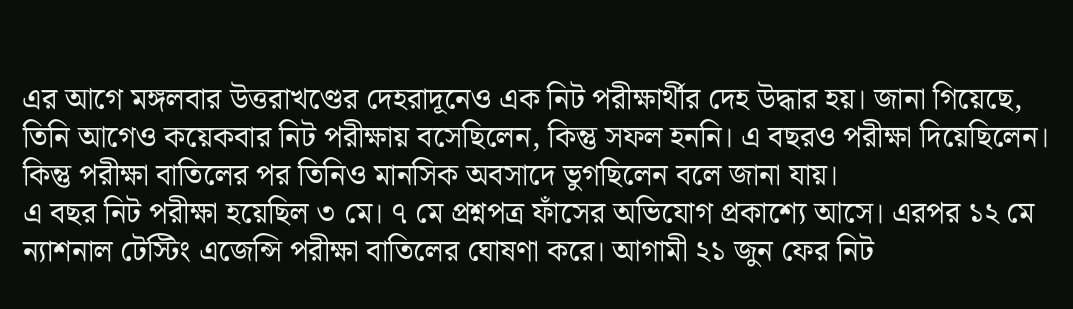এর আগে মঙ্গলবার উত্তরাখণ্ডের দেহরাদূনেও এক নিট পরীক্ষার্থীর দেহ উদ্ধার হয়। জানা গিয়েছে, তিনি আগেও কয়েকবার নিট পরীক্ষায় বসেছিলেন, কিন্তু সফল হননি। এ বছরও পরীক্ষা দিয়েছিলেন। কিন্তু পরীক্ষা বাতিলের পর তিনিও মানসিক অবসাদে ভুগছিলেন বলে জানা যায়।
এ বছর নিট পরীক্ষা হয়েছিল ৩ মে। ৭ মে প্রশ্নপত্র ফাঁসের অভিযোগ প্রকাশ্যে আসে। এরপর ১২ মে ন্যাশনাল টেস্টিং এজেন্সি পরীক্ষা বাতিলের ঘোষণা করে। আগামী ২১ জুন ফের নিট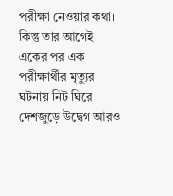পরীক্ষা নেওয়ার কথা। কিন্তু তার আগেই একের পর এক পরীক্ষার্থীর মৃত্যুর ঘটনায় নিট ঘিরে দেশজুড়ে উদ্বেগ আরও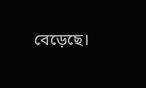বেড়েছে।